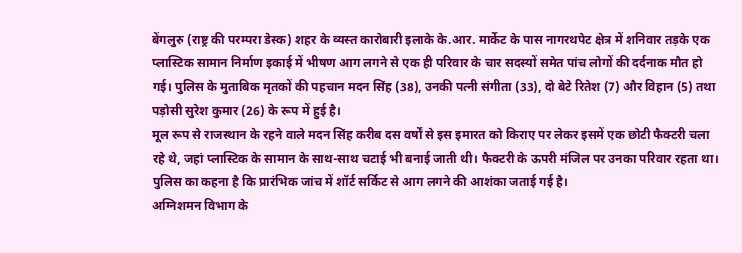बेंगलुरु (राष्ट्र की परम्परा डेस्क) शहर के व्यस्त कारोबारी इलाके के.आर. मार्केट के पास नागरथपेट क्षेत्र में शनिवार तड़के एक प्लास्टिक सामान निर्माण इकाई में भीषण आग लगने से एक ही परिवार के चार सदस्यों समेत पांच लोगों की दर्दनाक मौत हो गई। पुलिस के मुताबिक मृतकों की पहचान मदन सिंह (38), उनकी पत्नी संगीता (33), दो बेटे रितेश (7) और विहान (5) तथा पड़ोसी सुरेश कुमार (26) के रूप में हुई है।
मूल रूप से राजस्थान के रहने वाले मदन सिंह करीब दस वर्षों से इस इमारत को किराए पर लेकर इसमें एक छोटी फैक्टरी चला रहे थे, जहां प्लास्टिक के सामान के साथ-साथ चटाई भी बनाई जाती थी। फैक्टरी के ऊपरी मंजिल पर उनका परिवार रहता था। पुलिस का कहना है कि प्रारंभिक जांच में शॉर्ट सर्किट से आग लगने की आशंका जताई गई है।
अग्निशमन विभाग के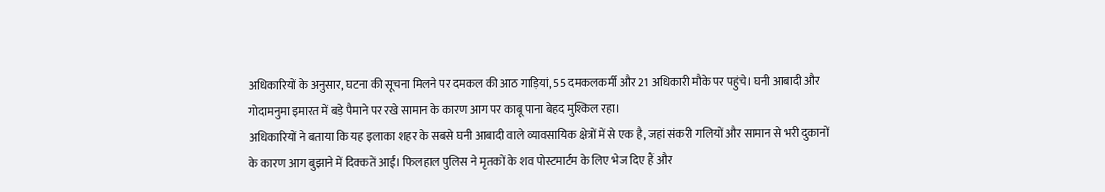अधिकारियों के अनुसार, घटना की सूचना मिलने पर दमकल की आठ गाड़ियां, 55 दमकलकर्मी और 21 अधिकारी मौके पर पहुंचे। घनी आबादी और गोदामनुमा इमारत में बड़े पैमाने पर रखे सामान के कारण आग पर काबू पाना बेहद मुश्किल रहा।
अधिकारियों ने बताया कि यह इलाका शहर के सबसे घनी आबादी वाले व्यावसायिक क्षेत्रों में से एक है, जहां संकरी गलियों और सामान से भरी दुकानों के कारण आग बुझाने में दिक्कतें आईं। फिलहाल पुलिस ने मृतकों के शव पोस्टमार्टम के लिए भेज दिए हैं और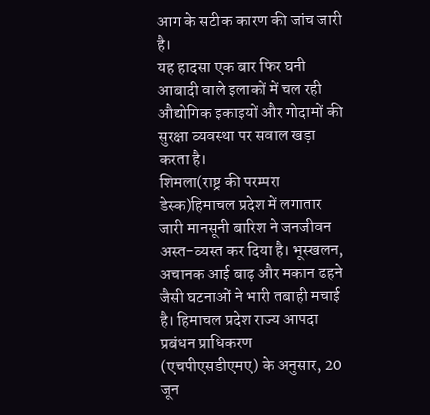आग के सटीक कारण की जांच जारी है।
यह हादसा एक बार फिर घनी आबादी वाले इलाकों में चल रही औद्योगिक इकाइयों और गोदामों की सुरक्षा व्यवस्था पर सवाल खड़ा करता है।
शिमला(राष्ट्र की परम्परा डेस्क)हिमाचल प्रदेश में लगातार जारी मानसूनी बारिश ने जनजीवन अस्त-व्यस्त कर दिया है। भूस्खलन, अचानक आई बाढ़ और मकान ढहने जैसी घटनाओं ने भारी तबाही मचाई है। हिमाचल प्रदेश राज्य आपदा प्रबंधन प्राधिकरण (एचपीएसडीएमए) के अनुसार, 20 जून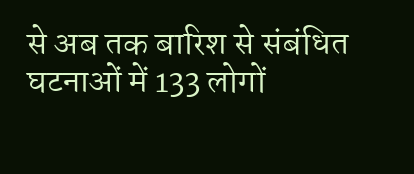से अब तक बारिश से संबंधित घटनाओं में 133 लोगों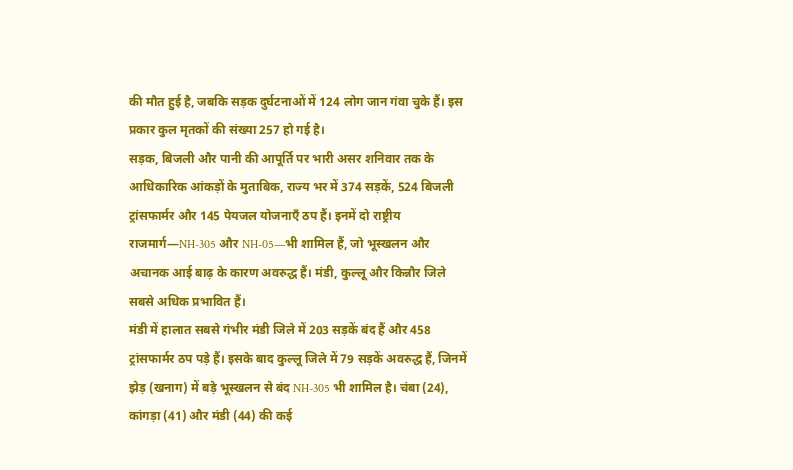की मौत हुई है, जबकि सड़क दुर्घटनाओं में 124 लोग जान गंवा चुके हैं। इस प्रकार कुल मृतकों की संख्या 257 हो गई है।
सड़क, बिजली और पानी की आपूर्ति पर भारी असर शनिवार तक के आधिकारिक आंकड़ों के मुताबिक, राज्य भर में 374 सड़कें, 524 बिजली ट्रांसफार्मर और 145 पेयजल योजनाएँ ठप हैं। इनमें दो राष्ट्रीय राजमार्ग—NH-305 और NH-05—भी शामिल हैं, जो भूस्खलन और अचानक आई बाढ़ के कारण अवरुद्ध हैं। मंडी, कुल्लू और किन्नौर जिले सबसे अधिक प्रभावित हैं।
मंडी में हालात सबसे गंभीर मंडी जिले में 203 सड़कें बंद हैं और 458 ट्रांसफार्मर ठप पड़े हैं। इसके बाद कुल्लू जिले में 79 सड़कें अवरुद्ध हैं, जिनमें झेड़ (खनाग) में बड़े भूस्खलन से बंद NH-305 भी शामिल है। चंबा (24), कांगड़ा (41) और मंडी (44) की कई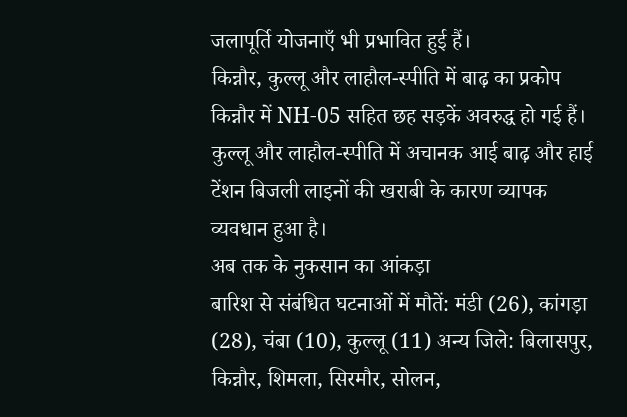जलापूर्ति योजनाएँ भी प्रभावित हुई हैं।
किन्नौर, कुल्लू और लाहौल-स्पीति में बाढ़ का प्रकोप किन्नौर में NH-05 सहित छह सड़कें अवरुद्ध हो गई हैं। कुल्लू और लाहौल-स्पीति में अचानक आई बाढ़ और हाई टेंशन बिजली लाइनों की खराबी के कारण व्यापक व्यवधान हुआ है।
अब तक के नुकसान का आंकड़ा
बारिश से संबंधित घटनाओं में मौतें: मंडी (26), कांगड़ा (28), चंबा (10), कुल्लू (11) अन्य जिले: बिलासपुर, किन्नौर, शिमला, सिरमौर, सोलन,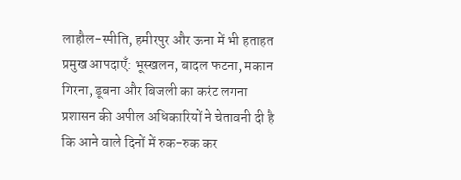लाहौल-स्पीति, हमीरपुर और ऊना में भी हताहत प्रमुख आपदाएँ: भूस्खलन, बादल फटना, मकान गिरना, डूबना और बिजली का करंट लगना
प्रशासन की अपील अधिकारियों ने चेतावनी दी है कि आने वाले दिनों में रुक-रुक कर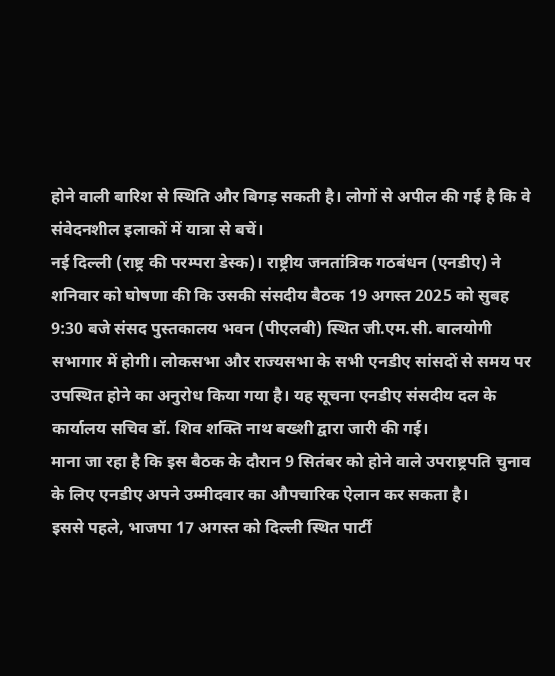होने वाली बारिश से स्थिति और बिगड़ सकती है। लोगों से अपील की गई है कि वे संवेदनशील इलाकों में यात्रा से बचें।
नई दिल्ली (राष्ट्र की परम्परा डेस्क)। राष्ट्रीय जनतांत्रिक गठबंधन (एनडीए) ने शनिवार को घोषणा की कि उसकी संसदीय बैठक 19 अगस्त 2025 को सुबह 9:30 बजे संसद पुस्तकालय भवन (पीएलबी) स्थित जी.एम.सी. बालयोगी सभागार में होगी। लोकसभा और राज्यसभा के सभी एनडीए सांसदों से समय पर उपस्थित होने का अनुरोध किया गया है। यह सूचना एनडीए संसदीय दल के कार्यालय सचिव डॉ. शिव शक्ति नाथ बख्शी द्वारा जारी की गई।
माना जा रहा है कि इस बैठक के दौरान 9 सितंबर को होने वाले उपराष्ट्रपति चुनाव के लिए एनडीए अपने उम्मीदवार का औपचारिक ऐलान कर सकता है।
इससे पहले, भाजपा 17 अगस्त को दिल्ली स्थित पार्टी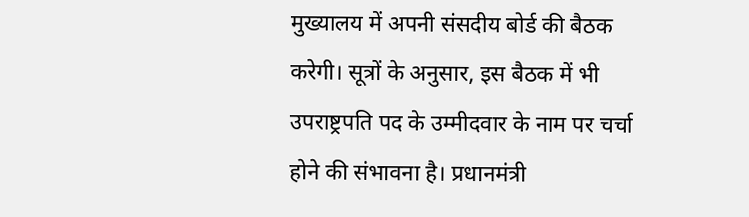मुख्यालय में अपनी संसदीय बोर्ड की बैठक करेगी। सूत्रों के अनुसार, इस बैठक में भी उपराष्ट्रपति पद के उम्मीदवार के नाम पर चर्चा होने की संभावना है। प्रधानमंत्री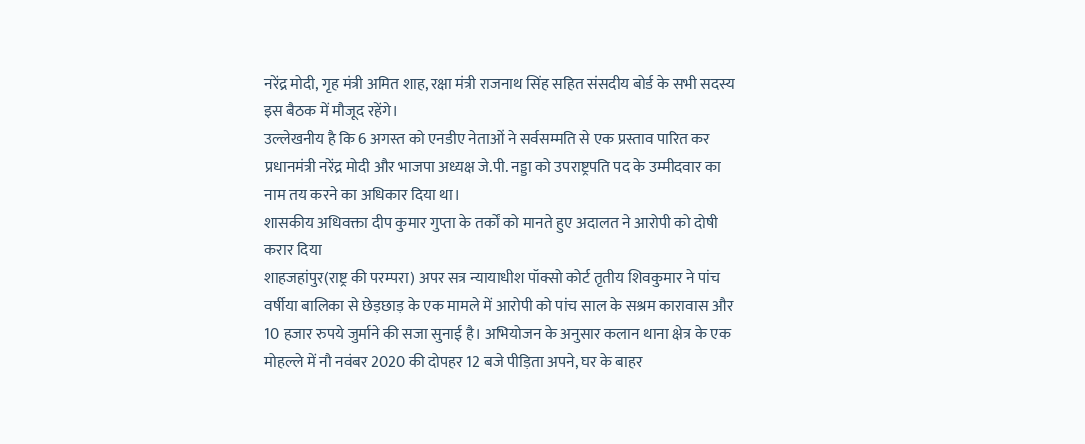नरेंद्र मोदी, गृह मंत्री अमित शाह, रक्षा मंत्री राजनाथ सिंह सहित संसदीय बोर्ड के सभी सदस्य इस बैठक में मौजूद रहेंगे।
उल्लेखनीय है कि 6 अगस्त को एनडीए नेताओं ने सर्वसम्मति से एक प्रस्ताव पारित कर प्रधानमंत्री नरेंद्र मोदी और भाजपा अध्यक्ष जे.पी. नड्डा को उपराष्ट्रपति पद के उम्मीदवार का नाम तय करने का अधिकार दिया था।
शासकीय अधिवक्ता दीप कुमार गुप्ता के तर्कों को मानते हुए अदालत ने आरोपी को दोषी करार दिया
शाहजहांपुर(राष्ट्र की परम्परा) अपर सत्र न्यायाधीश पॉक्सो कोर्ट तृतीय शिवकुमार ने पांच वर्षीया बालिका से छेड़छाड़ के एक मामले में आरोपी को पांच साल के सश्रम कारावास और 10 हजार रुपये जुर्माने की सजा सुनाई है। अभियोजन के अनुसार कलान थाना क्षेत्र के एक मोहल्ले में नौ नवंबर 2020 की दोपहर 12 बजे पीड़िता अपने, घर के बाहर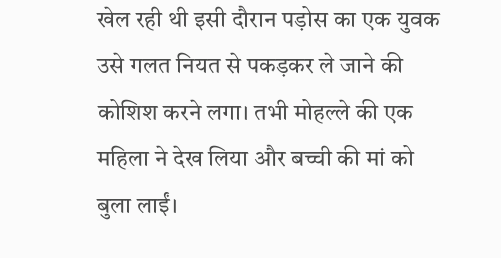खेल रही थी इसी दौरान पड़ोस का एक युवक उसे गलत नियत से पकड़कर ले जाने की कोशिश करने लगा। तभी मोहल्ले की एक महिला ने देख लिया और बच्ची की मां को बुला लाईं।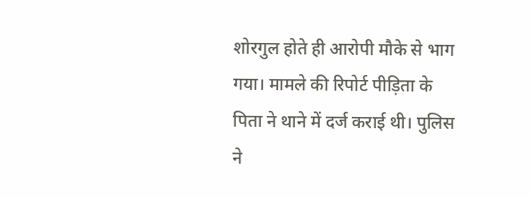शोरगुल होते ही आरोपी मौके से भाग गया। मामले की रिपोर्ट पीड़िता के पिता ने थाने में दर्ज कराई थी। पुलिस ने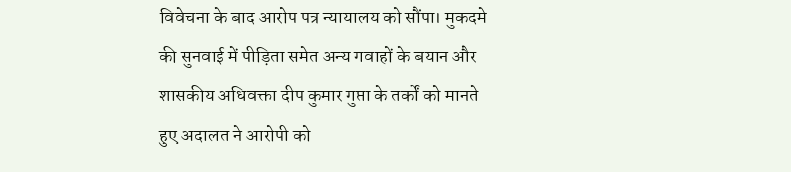विवेचना के बाद आरोप पत्र न्यायालय को सौंपा। मुकदमे की सुनवाई में पीड़िता समेत अन्य गवाहों के बयान और शासकीय अधिवक्ता दीप कुमार गुप्ता के तर्कों को मानते हुए अदालत ने आरोपी को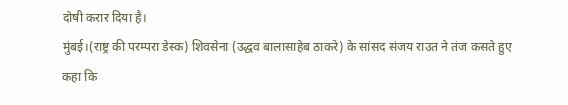दोषी करार दिया है।
मुंबई।(राष्ट्र की परम्परा डेस्क) शिवसेना (उद्धव बालासाहेब ठाकरे) के सांसद संजय राउत ने तंज कसते हुए कहा कि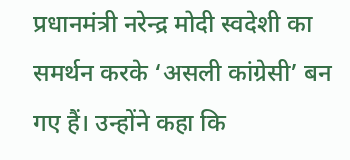प्रधानमंत्री नरेन्द्र मोदी स्वदेशी का समर्थन करके ‘असली कांग्रेसी’ बन गए हैं। उन्होंने कहा कि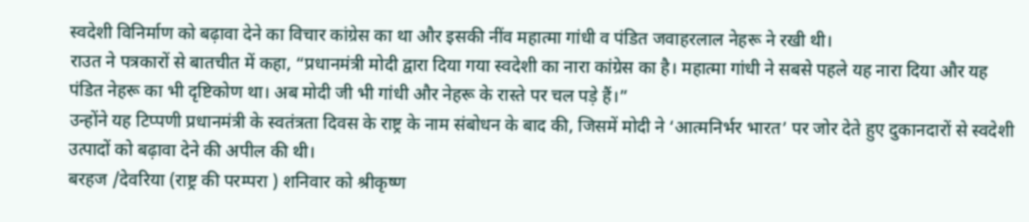स्वदेशी विनिर्माण को बढ़ावा देने का विचार कांग्रेस का था और इसकी नींव महात्मा गांधी व पंडित जवाहरलाल नेहरू ने रखी थी।
राउत ने पत्रकारों से बातचीत में कहा, “प्रधानमंत्री मोदी द्वारा दिया गया स्वदेशी का नारा कांग्रेस का है। महात्मा गांधी ने सबसे पहले यह नारा दिया और यह पंडित नेहरू का भी दृष्टिकोण था। अब मोदी जी भी गांधी और नेहरू के रास्ते पर चल पड़े हैं।”
उन्होंने यह टिप्पणी प्रधानमंत्री के स्वतंत्रता दिवस के राष्ट्र के नाम संबोधन के बाद की, जिसमें मोदी ने ‘आत्मनिर्भर भारत’ पर जोर देते हुए दुकानदारों से स्वदेशी उत्पादों को बढ़ावा देने की अपील की थी।
बरहज /देवरिया (राष्ट्र की परम्परा ) शनिवार को श्रीकृष्ण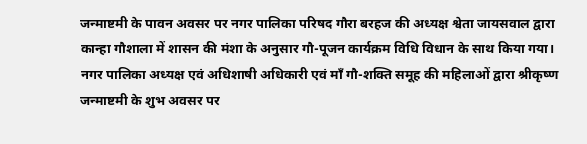जन्माष्टमी के पावन अवसर पर नगर पालिका परिषद गौरा बरहज की अध्यक्ष श्वेता जायसवाल द्वारा कान्हा गौशाला में शासन की मंशा के अनुसार गौ-पूजन कार्यक्रम विधि विधान के साथ किया गया। नगर पालिका अध्यक्ष एवं अधिशाषी अधिकारी एवं माँ गौ-शक्ति समूह की महिलाओं द्वारा श्रीकृष्ण जन्माष्टमी के शुभ अवसर पर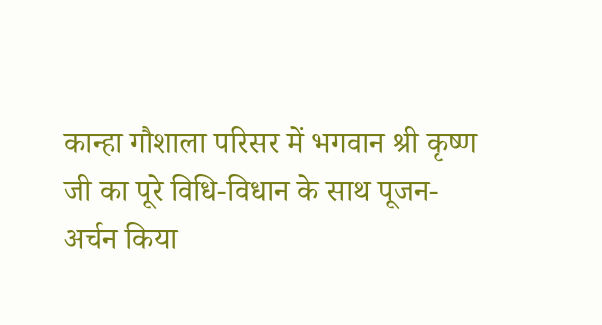कान्हा गौशाला परिसर में भगवान श्री कृष्ण जी का पूरे विधि-विधान के साथ पूजन-अर्चन किया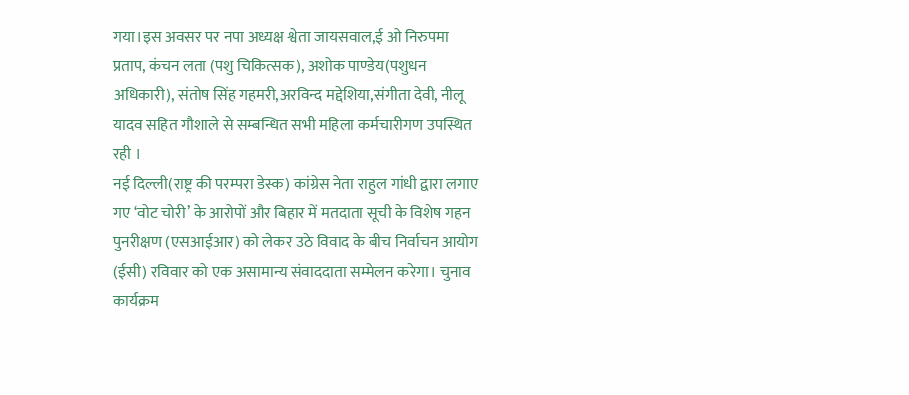गया।इस अवसर पर नपा अध्यक्ष श्वेता जायसवाल,ई ओ निरुपमा प्रताप, कंचन लता (पशु चिकित्सक), अशोक पाण्डेय(पशुधन अधिकारी), संतोष सिंह गहमरी,अरविन्द मद्देशिया,संगीता देवी, नीलू यादव सहित गौशाले से सम्बन्धित सभी महिला कर्मचारीगण उपस्थित रही ।
नई दिल्ली(राष्ट्र की परम्परा डेस्क) कांग्रेस नेता राहुल गांधी द्वारा लगाए गए ‘वोट चोरी’ के आरोपों और बिहार में मतदाता सूची के विशेष गहन पुनरीक्षण (एसआईआर) को लेकर उठे विवाद के बीच निर्वाचन आयोग (ईसी) रविवार को एक असामान्य संवाददाता सम्मेलन करेगा। चुनाव कार्यक्रम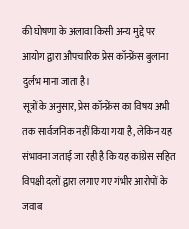की घोषणा के अलावा किसी अन्य मुद्दे पर आयोग द्वारा औपचारिक प्रेस कॉन्फ्रेंस बुलाना दुर्लभ माना जाता है।
सूत्रों के अनुसार, प्रेस कॉन्फ्रेंस का विषय अभी तक सार्वजनिक नहीं किया गया है, लेकिन यह संभावना जताई जा रही है कि यह कांग्रेस सहित विपक्षी दलों द्वारा लगाए गए गंभीर आरोपों के जवाब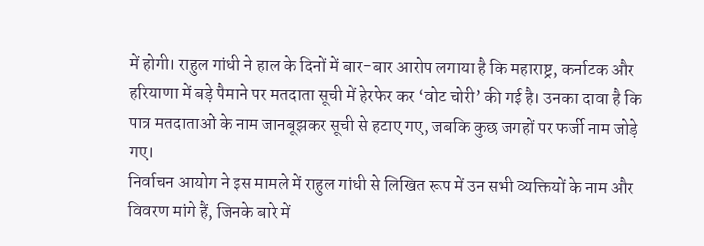में होगी। राहुल गांधी ने हाल के दिनों में बार-बार आरोप लगाया है कि महाराष्ट्र, कर्नाटक और हरियाणा में बड़े पैमाने पर मतदाता सूची में हेरफेर कर ‘वोट चोरी’ की गई है। उनका दावा है कि पात्र मतदाताओं के नाम जानबूझकर सूची से हटाए गए, जबकि कुछ जगहों पर फर्जी नाम जोड़े गए।
निर्वाचन आयोग ने इस मामले में राहुल गांधी से लिखित रूप में उन सभी व्यक्तियों के नाम और विवरण मांगे हैं, जिनके बारे में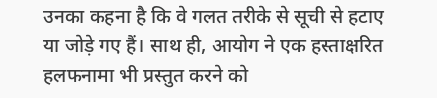उनका कहना है कि वे गलत तरीके से सूची से हटाए या जोड़े गए हैं। साथ ही, आयोग ने एक हस्ताक्षरित हलफनामा भी प्रस्तुत करने को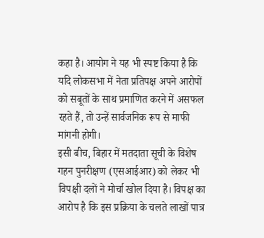कहा है। आयोग ने यह भी स्पष्ट किया है कि यदि लोकसभा में नेता प्रतिपक्ष अपने आरोपों को सबूतों के साथ प्रमाणित करने में असफल रहते हैं, तो उन्हें सार्वजनिक रूप से माफी मांगनी होगी।
इसी बीच, बिहार में मतदाता सूची के विशेष गहन पुनरीक्षण (एसआईआर) को लेकर भी विपक्षी दलों ने मोर्चा खोल दिया है। विपक्ष का आरोप है कि इस प्रक्रिया के चलते लाखों पात्र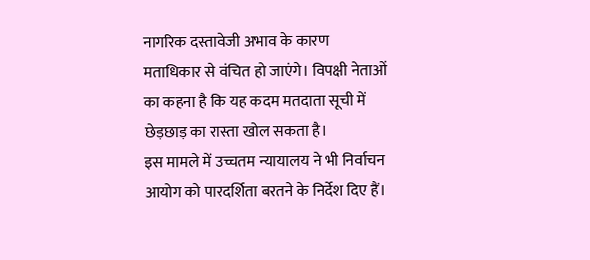नागरिक दस्तावेजी अभाव के कारण मताधिकार से वंचित हो जाएंगे। विपक्षी नेताओं का कहना है कि यह कदम मतदाता सूची में छेड़छाड़ का रास्ता खोल सकता है।
इस मामले में उच्चतम न्यायालय ने भी निर्वाचन आयोग को पारदर्शिता बरतने के निर्देश दिए हैं।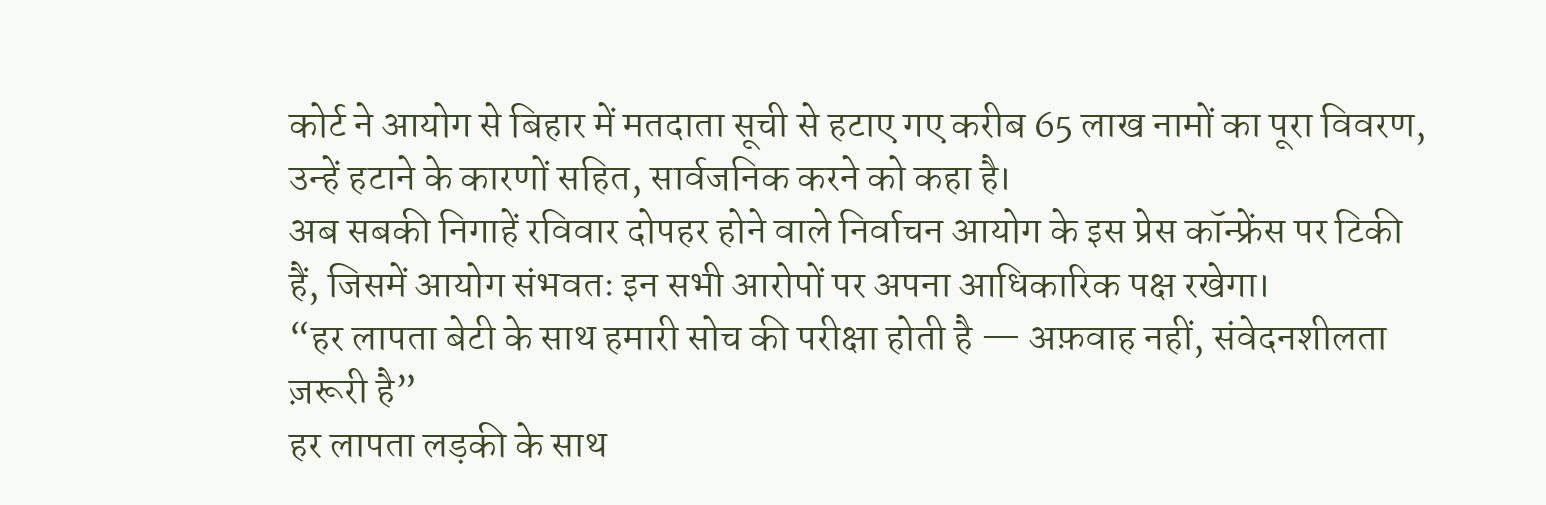कोर्ट ने आयोग से बिहार में मतदाता सूची से हटाए गए करीब 65 लाख नामों का पूरा विवरण, उन्हें हटाने के कारणों सहित, सार्वजनिक करने को कहा है।
अब सबकी निगाहें रविवार दोपहर होने वाले निर्वाचन आयोग के इस प्रेस कॉन्फ्रेंस पर टिकी हैं, जिसमें आयोग संभवतः इन सभी आरोपों पर अपना आधिकारिक पक्ष रखेगा।
“हर लापता बेटी के साथ हमारी सोच की परीक्षा होती है — अफ़वाह नहीं, संवेदनशीलता ज़रूरी है”
हर लापता लड़की के साथ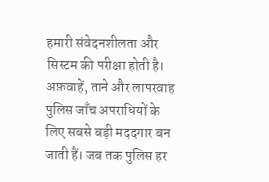हमारी संवेदनशीलता और सिस्टम की परीक्षा होती है। अफ़वाहें, ताने और लापरवाह पुलिस जाँच अपराधियों के लिए सबसे बड़ी मददगार बन जाती हैं। जब तक पुलिस हर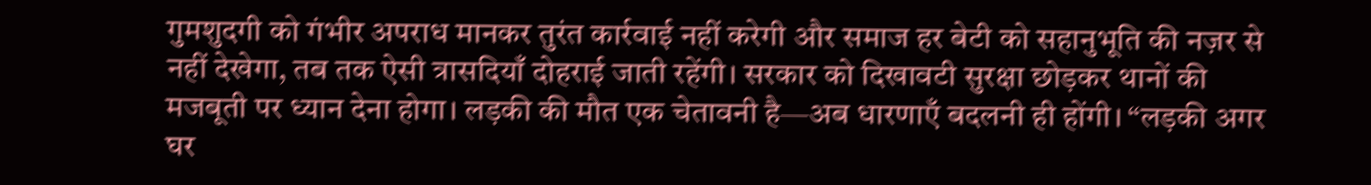गुमशुदगी को गंभीर अपराध मानकर तुरंत कार्रवाई नहीं करेगी और समाज हर बेटी को सहानुभूति की नज़र से नहीं देखेगा, तब तक ऐसी त्रासदियाँ दोहराई जाती रहेंगी। सरकार को दिखावटी सुरक्षा छोड़कर थानों की मजबूती पर ध्यान देना होगा। लड़की की मौत एक चेतावनी है—अब धारणाएँ बदलनी ही होंगी। “लड़की अगर घर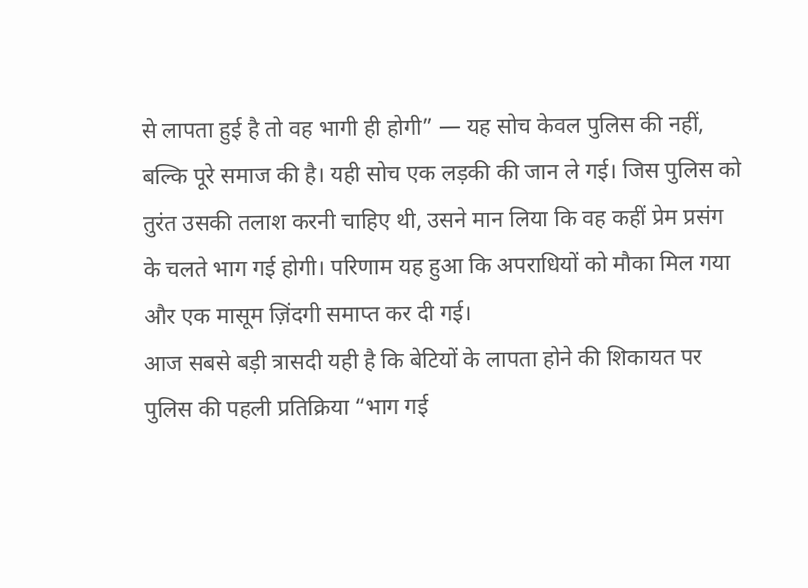से लापता हुई है तो वह भागी ही होगी” — यह सोच केवल पुलिस की नहीं, बल्कि पूरे समाज की है। यही सोच एक लड़की की जान ले गई। जिस पुलिस को तुरंत उसकी तलाश करनी चाहिए थी, उसने मान लिया कि वह कहीं प्रेम प्रसंग के चलते भाग गई होगी। परिणाम यह हुआ कि अपराधियों को मौका मिल गया और एक मासूम ज़िंदगी समाप्त कर दी गई।
आज सबसे बड़ी त्रासदी यही है कि बेटियों के लापता होने की शिकायत पर पुलिस की पहली प्रतिक्रिया “भाग गई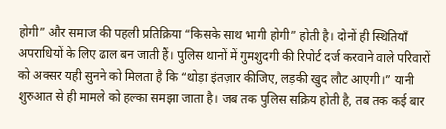होगी” और समाज की पहली प्रतिक्रिया “किसके साथ भागी होगी” होती है। दोनों ही स्थितियाँ अपराधियों के लिए ढाल बन जाती हैं। पुलिस थानों में गुमशुदगी की रिपोर्ट दर्ज करवाने वाले परिवारों को अक्सर यही सुनने को मिलता है कि “थोड़ा इंतज़ार कीजिए, लड़की खुद लौट आएगी।” यानी शुरुआत से ही मामले को हल्का समझा जाता है। जब तक पुलिस सक्रिय होती है, तब तक कई बार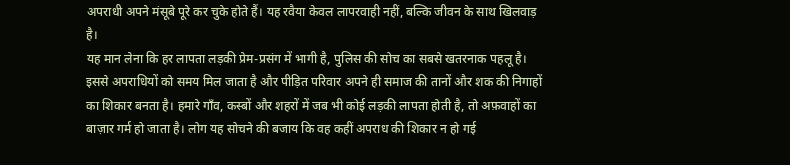अपराधी अपने मंसूबे पूरे कर चुके होते हैं। यह रवैया केवल लापरवाही नहीं, बल्कि जीवन के साथ खिलवाड़ है।
यह मान लेना कि हर लापता लड़की प्रेम-प्रसंग में भागी है, पुलिस की सोच का सबसे खतरनाक पहलू है। इससे अपराधियों को समय मिल जाता है और पीड़ित परिवार अपने ही समाज की तानों और शक की निगाहों का शिकार बनता है। हमारे गाँव, कस्बों और शहरों में जब भी कोई लड़की लापता होती है, तो अफ़वाहों का बाज़ार गर्म हो जाता है। लोग यह सोचने की बजाय कि वह कहीं अपराध की शिकार न हो गई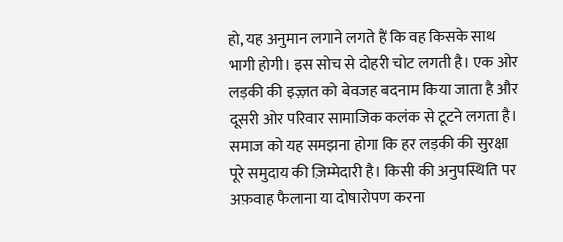हो, यह अनुमान लगाने लगते हैं कि वह किसके साथ भागी होगी। इस सोच से दोहरी चोट लगती है। एक ओर लड़की की इज़्ज़त को बेवजह बदनाम किया जाता है और दूसरी ओर परिवार सामाजिक कलंक से टूटने लगता है।
समाज को यह समझना होगा कि हर लड़की की सुरक्षा पूरे समुदाय की ज़िम्मेदारी है। किसी की अनुपस्थिति पर अफ़वाह फैलाना या दोषारोपण करना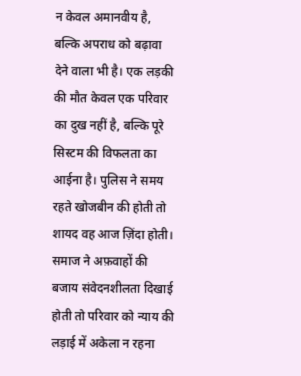न केवल अमानवीय है, बल्कि अपराध को बढ़ावा देने वाला भी है। एक लड़की की मौत केवल एक परिवार का दुख नहीं है, बल्कि पूरे सिस्टम की विफलता का आईना है। पुलिस ने समय रहते खोजबीन की होती तो शायद वह आज ज़िंदा होती। समाज ने अफ़वाहों की बजाय संवेदनशीलता दिखाई होती तो परिवार को न्याय की लड़ाई में अकेला न रहना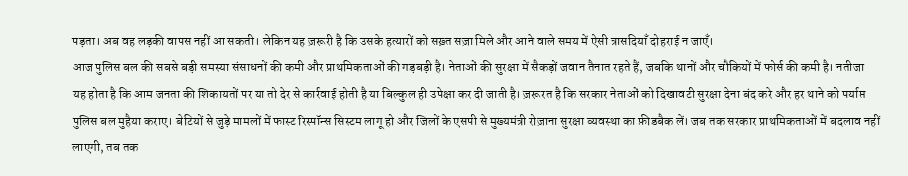पड़ता। अब वह लड़की वापस नहीं आ सकती। लेकिन यह ज़रूरी है कि उसके हत्यारों को सख़्त सज़ा मिले और आने वाले समय में ऐसी त्रासदियाँ दोहराई न जाएँ।
आज पुलिस बल की सबसे बड़ी समस्या संसाधनों की कमी और प्राथमिकताओं की गड़बड़ी है। नेताओं की सुरक्षा में सैकड़ों जवान तैनात रहते हैं, जबकि थानों और चौकियों में फोर्स की कमी है। नतीजा यह होता है कि आम जनता की शिकायतों पर या तो देर से कार्रवाई होती है या बिल्कुल ही उपेक्षा कर दी जाती है। ज़रूरत है कि सरकार नेताओं को दिखावटी सुरक्षा देना बंद करे और हर थाने को पर्याप्त पुलिस बल मुहैया कराए। बेटियों से जुड़े मामलों में फास्ट रिस्पॉन्स सिस्टम लागू हो और जिलों के एसपी से मुख्यमंत्री रोज़ाना सुरक्षा व्यवस्था का फ़ीडबैक लें। जब तक सरकार प्राथमिकताओं में बदलाव नहीं लाएगी, तब तक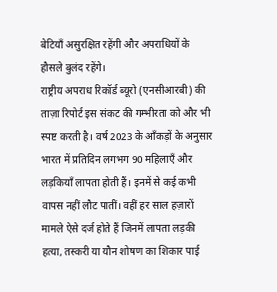बेटियाँ असुरक्षित रहेंगी और अपराधियों के हौसले बुलंद रहेंगे।
राष्ट्रीय अपराध रिकॉर्ड ब्यूरो (एनसीआरबी) की ताज़ा रिपोर्ट इस संकट की गम्भीरता को और भी स्पष्ट करती है। वर्ष 2023 के आँकड़ों के अनुसार भारत में प्रतिदिन लगभग 90 महिलाएँ और लड़कियाँ लापता होती हैं। इनमें से कई कभी वापस नहीं लौट पातीं। वहीं हर साल हज़ारों मामले ऐसे दर्ज होते हैं जिनमें लापता लड़की हत्या, तस्करी या यौन शोषण का शिकार पाई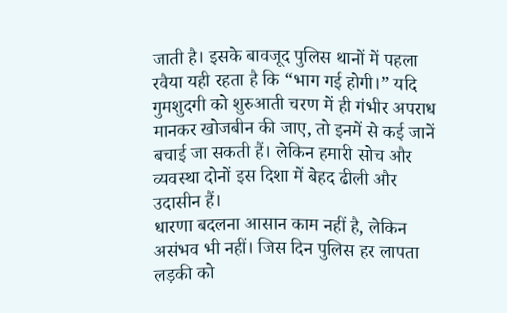जाती है। इसके बावजूद पुलिस थानों में पहला रवैया यही रहता है कि “भाग गई होगी।” यदि गुमशुदगी को शुरुआती चरण में ही गंभीर अपराध मानकर खोजबीन की जाए, तो इनमें से कई जानें बचाई जा सकती हैं। लेकिन हमारी सोच और व्यवस्था दोनों इस दिशा में बेहद ढीली और उदासीन हैं।
धारणा बदलना आसान काम नहीं है, लेकिन असंभव भी नहीं। जिस दिन पुलिस हर लापता लड़की को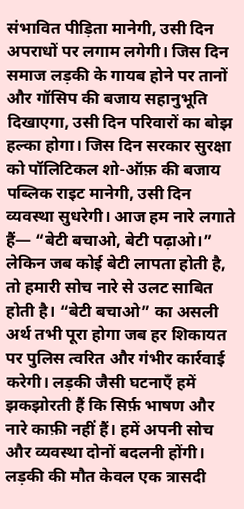संभावित पीड़िता मानेगी, उसी दिन अपराधों पर लगाम लगेगी। जिस दिन समाज लड़की के गायब होने पर तानों और गॉसिप की बजाय सहानुभूति दिखाएगा, उसी दिन परिवारों का बोझ हल्का होगा। जिस दिन सरकार सुरक्षा को पॉलिटिकल शो-ऑफ़ की बजाय पब्लिक राइट मानेगी, उसी दिन व्यवस्था सुधरेगी। आज हम नारे लगाते हैं— “बेटी बचाओ, बेटी पढ़ाओ।” लेकिन जब कोई बेटी लापता होती है, तो हमारी सोच नारे से उलट साबित होती है। “बेटी बचाओ” का असली अर्थ तभी पूरा होगा जब हर शिकायत पर पुलिस त्वरित और गंभीर कार्रवाई करेगी। लड़की जैसी घटनाएँ हमें झकझोरती हैं कि सिर्फ़ भाषण और नारे काफ़ी नहीं हैं। हमें अपनी सोच और व्यवस्था दोनों बदलनी होंगी। लड़की की मौत केवल एक त्रासदी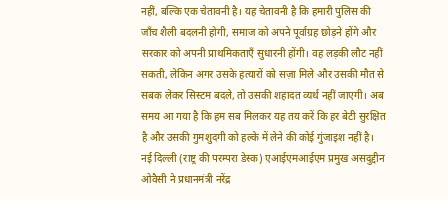नहीं, बल्कि एक चेतावनी है। यह चेतावनी है कि हमारी पुलिस की जाँच शैली बदलनी होगी, समाज को अपने पूर्वाग्रह छोड़ने होंगे और सरकार को अपनी प्राथमिकताएँ सुधारनी होंगी। वह लड़की लौट नहीं सकती, लेकिन अगर उसके हत्यारों को सज़ा मिले और उसकी मौत से सबक लेकर सिस्टम बदले, तो उसकी शहादत व्यर्थ नहीं जाएगी। अब समय आ गया है कि हम सब मिलकर यह तय करें कि हर बेटी सुरक्षित है और उसकी गुमशुदगी को हल्के में लेने की कोई गुंजाइश नहीं है।
नई दिल्ली (राष्ट्र की परम्परा डेस्क) एआईएमआईएम प्रमुख असदुद्दीन ओवैसी ने प्रधानमंत्री नरेंद्र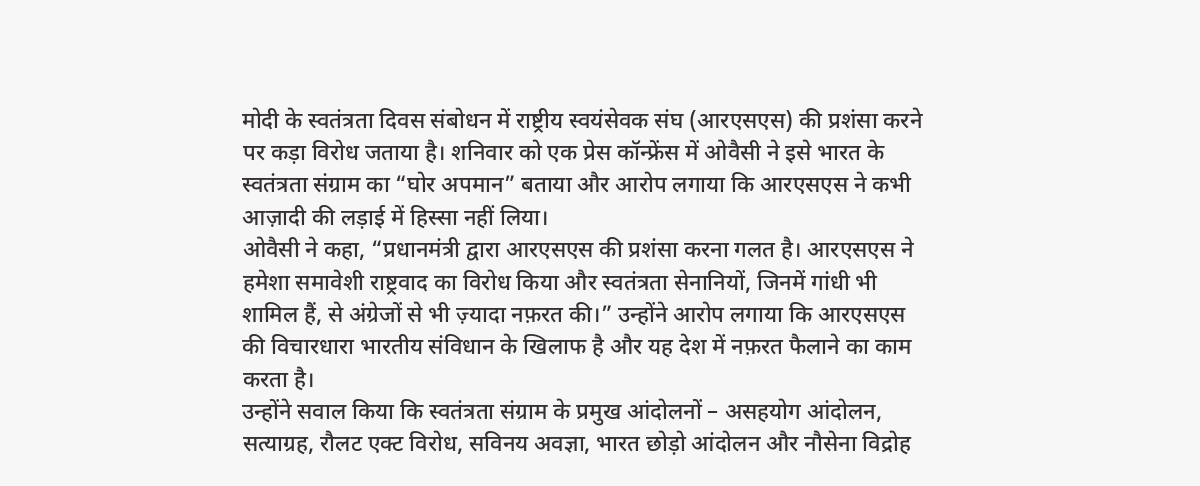मोदी के स्वतंत्रता दिवस संबोधन में राष्ट्रीय स्वयंसेवक संघ (आरएसएस) की प्रशंसा करने पर कड़ा विरोध जताया है। शनिवार को एक प्रेस कॉन्फ्रेंस में ओवैसी ने इसे भारत के स्वतंत्रता संग्राम का “घोर अपमान” बताया और आरोप लगाया कि आरएसएस ने कभी आज़ादी की लड़ाई में हिस्सा नहीं लिया।
ओवैसी ने कहा, “प्रधानमंत्री द्वारा आरएसएस की प्रशंसा करना गलत है। आरएसएस ने हमेशा समावेशी राष्ट्रवाद का विरोध किया और स्वतंत्रता सेनानियों, जिनमें गांधी भी शामिल हैं, से अंग्रेजों से भी ज़्यादा नफ़रत की।” उन्होंने आरोप लगाया कि आरएसएस की विचारधारा भारतीय संविधान के खिलाफ है और यह देश में नफ़रत फैलाने का काम करता है।
उन्होंने सवाल किया कि स्वतंत्रता संग्राम के प्रमुख आंदोलनों – असहयोग आंदोलन, सत्याग्रह, रौलट एक्ट विरोध, सविनय अवज्ञा, भारत छोड़ो आंदोलन और नौसेना विद्रोह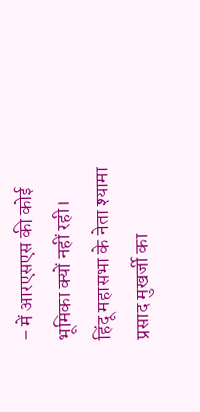– में आरएसएस की कोई भूमिका क्यों नहीं रही।
हिंदू महासभा के नेता श्यामा प्रसाद मुखर्जी का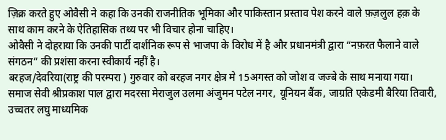ज़िक्र करते हुए ओवैसी ने कहा कि उनकी राजनीतिक भूमिका और पाकिस्तान प्रस्ताव पेश करने वाले फ़ज़लुल हक़ के साथ काम करने के ऐतिहासिक तथ्य पर भी विचार होना चाहिए।
ओवैसी ने दोहराया कि उनकी पार्टी दार्शनिक रूप से भाजपा के विरोध में है और प्रधानमंत्री द्वारा “नफ़रत फैलाने वाले संगठन” की प्रशंसा करना स्वीकार्य नहीं है।
बरहज/देवरिया(राष्ट्र की परम्परा ) गुरुवार को बरहज नगर क्षेत्र मे 15अगस्त को जोश व जज्बे के साथ मनाया गया। समाज सेवी श्रीप्रकाश पाल द्वारा मदरसा मेराजुल उलमा अंजुमन पटेल नगर, यूनियन बैंक, जाग्रति एकेडमी बैरिया तिवारी, उच्चतर लघु माध्यमिक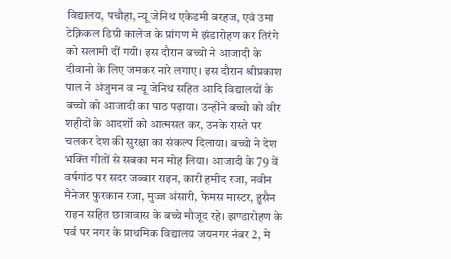विद्यालय, पचौहा, न्यू जेनिथ एकेडमी बरहज, एवं उमा टेक्निकल डिग्री कालेज के प्रांगण मे झंडारोहण कर तिरंगे को सलामी दीं गयी। इस दौरान बच्चो ने आजादी के दीवानो के लिए जमकर नारे लगाए। इस दौरान श्रीप्रकाश पाल ने अंजुमन व न्यू जेनिथ सहित आदि विद्यालयों के बच्चो को आजादी का पाठ पढ़ाया। उन्होंने बच्चो को वीर शहीदों के आदर्शो को आत्मसत कर, उनके रास्ते पर चलकर देश की सुरक्षा का संकल्प दिलाया। बच्चो ने देश भक्ति गीतों से सबका मन मोह लिया। आजादी के 79 वें वर्षगांठ पर सदर जब्बार राइन, कारी हमीद रजा, नवीन मैनेजर फुरकान रजा, मुज्ज अंसारी, फेमस मास्टर, हुसैन राइन सहित छात्रावास के बच्चे मौजूद रहे। झण्डारोहण के पर्व पर नगर के प्राथमिक विद्यालय जयनगर नंबर 2, मे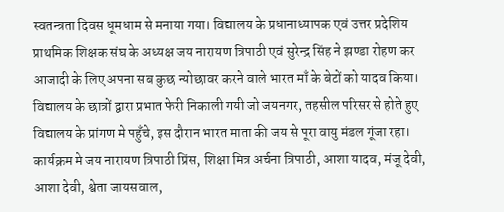स्वतन्त्रता दिवस धूमधाम से मनाया गया। विद्यालय के प्रधानाध्यापक एवं उत्तर प्रदेशिय प्राथमिक शिक्षक संघ के अध्यक्ष जय नारायण त्रिपाठी एवं सुरेन्द्र सिंह ने झण्डा रोहण कर आजादी के लिए अपना सब कुछ न्योछावर करने वाले भारत माँ के बेटों को यादव किया। विद्यालय के छात्रों द्वारा प्रभात फेरी निकाली गयी जो जयनगर, तहसील परिसर से होते हुए विद्यालय के प्रांगण मे पहुँचे, इस दौरान भारत माता की जय से पूरा वायु मंडल गूंजा रहा। कार्यक्रम मे जय नारायण त्रिपाठी प्रिंस, शिक्षा मित्र अर्चना त्रिपाठी, आशा यादव, मंजू देवी, आशा देवी, श्वेता जायसवाल,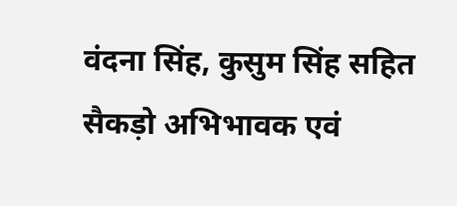वंदना सिंह, कुसुम सिंह सहित सैकड़ो अभिभावक एवं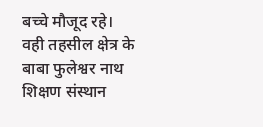बच्चे मौजूद रहे। वही तहसील क्षेत्र के बाबा फुलेश्वर नाथ शिक्षण संस्थान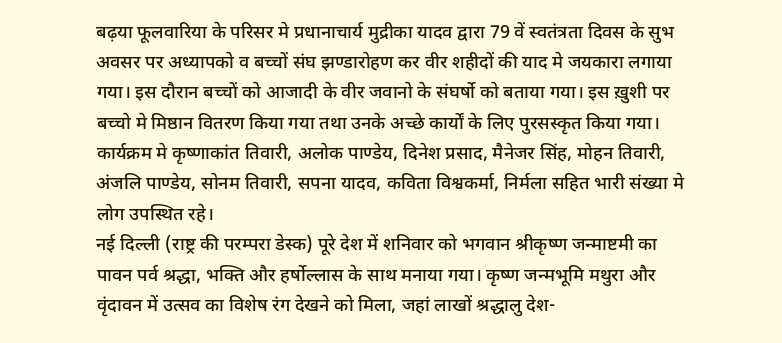बढ़या फूलवारिया के परिसर मे प्रधानाचार्य मुद्रीका यादव द्वारा 79 वें स्वतंत्रता दिवस के सुभ अवसर पर अध्यापको व बच्चों संघ झण्डारोहण कर वीर शहीदों की याद मे जयकारा लगाया गया। इस दौरान बच्चों को आजादी के वीर जवानो के संघर्षो को बताया गया। इस ख़ुशी पर बच्चो मे मिष्ठान वितरण किया गया तथा उनके अच्छे कार्यों के लिए पुरसस्कृत किया गया। कार्यक्रम मे कृष्णाकांत तिवारी, अलोक पाण्डेय, दिनेश प्रसाद, मैनेजर सिंह, मोहन तिवारी, अंजलि पाण्डेय, सोनम तिवारी, सपना यादव, कविता विश्वकर्मा, निर्मला सहित भारी संख्या मे लोग उपस्थित रहे।
नई दिल्ली (राष्ट्र की परम्परा डेस्क) पूरे देश में शनिवार को भगवान श्रीकृष्ण जन्माष्टमी का पावन पर्व श्रद्धा, भक्ति और हर्षोल्लास के साथ मनाया गया। कृष्ण जन्मभूमि मथुरा और वृंदावन में उत्सव का विशेष रंग देखने को मिला, जहां लाखों श्रद्धालु देश-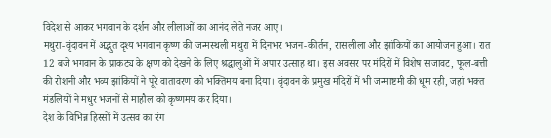विदेश से आकर भगवान के दर्शन और लीलाओं का आनंद लेते नजर आए।
मथुरा-वृंदावन में अद्भुत दृश्य भगवान कृष्ण की जन्मस्थली मथुरा में दिनभर भजन-कीर्तन, रासलीला और झांकियों का आयोजन हुआ। रात 12 बजे भगवान के प्राकट्य के क्षण को देखने के लिए श्रद्धालुओं में अपार उत्साह था। इस अवसर पर मंदिरों में विशेष सजावट, फूल-बत्ती की रोशनी और भव्य झांकियों ने पूरे वातावरण को भक्तिमय बना दिया। वृंदावन के प्रमुख मंदिरों में भी जन्माष्टमी की धूम रही, जहां भक्त मंडलियों ने मधुर भजनों से माहौल को कृष्णमय कर दिया।
देश के विभिन्न हिस्सों में उत्सव का रंग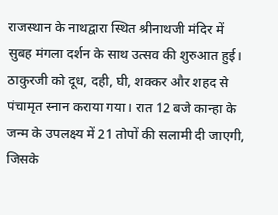राजस्थान के नाथद्वारा स्थित श्रीनाथजी मंदिर में सुबह मंगला दर्शन के साथ उत्सव की शुरुआत हुई। ठाकुरजी को दूध, दही, घी, शक्कर और शहद से पंचामृत स्नान कराया गया। रात 12 बजे कान्हा के जन्म के उपलक्ष्य में 21 तोपों की सलामी दी जाएगी, जिसके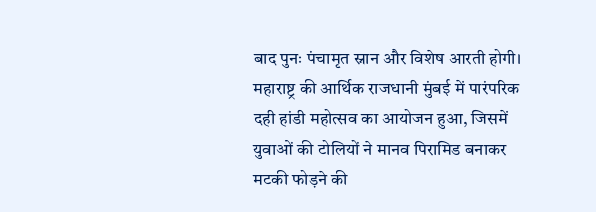बाद पुनः पंचामृत स्नान और विशेष आरती होगी।
महाराष्ट्र की आर्थिक राजधानी मुंबई में पारंपरिक दही हांडी महोत्सव का आयोजन हुआ, जिसमें युवाओं की टोलियों ने मानव पिरामिड बनाकर मटकी फोड़ने की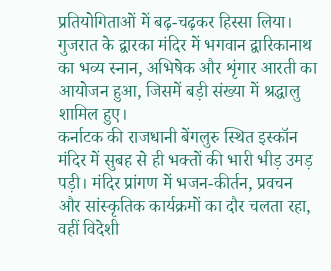प्रतियोगिताओं में बढ़-चढ़कर हिस्सा लिया। गुजरात के द्वारका मंदिर में भगवान द्वारिकानाथ का भव्य स्नान, अभिषेक और शृंगार आरती का आयोजन हुआ, जिसमें बड़ी संख्या में श्रद्धालु शामिल हुए।
कर्नाटक की राजधानी बेंगलुरु स्थित इस्कॉन मंदिर में सुबह से ही भक्तों की भारी भीड़ उमड़ पड़ी। मंदिर प्रांगण में भजन-कीर्तन, प्रवचन और सांस्कृतिक कार्यक्रमों का दौर चलता रहा, वहीं विदेशी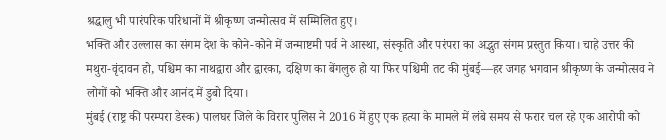श्रद्धालु भी पारंपरिक परिधानों में श्रीकृष्ण जन्मोत्सव में सम्मिलित हुए।
भक्ति और उल्लास का संगम देश के कोने-कोने में जन्माष्टमी पर्व ने आस्था, संस्कृति और परंपरा का अद्भुत संगम प्रस्तुत किया। चाहे उत्तर की मथुरा-वृंदावन हो, पश्चिम का नाथद्वारा और द्वारका, दक्षिण का बेंगलुरु हो या फिर पश्चिमी तट की मुंबई—हर जगह भगवान श्रीकृष्ण के जन्मोत्सव ने लोगों को भक्ति और आनंद में डुबो दिया।
मुंबई (राष्ट्र की परम्परा डेस्क) पालघर जिले के विरार पुलिस ने 2016 में हुए एक हत्या के मामले में लंबे समय से फरार चल रहे एक आरोपी को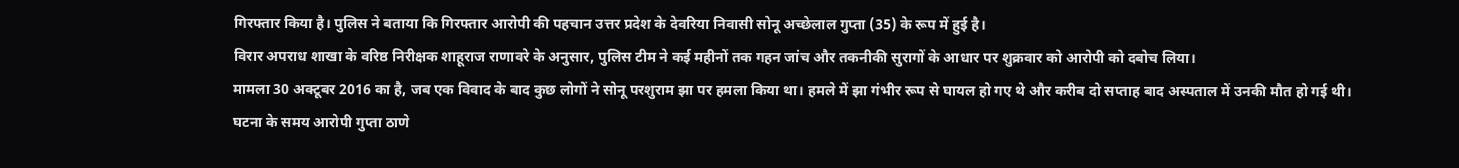गिरफ्तार किया है। पुलिस ने बताया कि गिरफ्तार आरोपी की पहचान उत्तर प्रदेश के देवरिया निवासी सोनू अच्छेलाल गुप्ता (35) के रूप में हुई है।
विरार अपराध शाखा के वरिष्ठ निरीक्षक शाहूराज राणावरे के अनुसार, पुलिस टीम ने कई महीनों तक गहन जांच और तकनीकी सुरागों के आधार पर शुक्रवार को आरोपी को दबोच लिया।
मामला 30 अक्टूबर 2016 का है, जब एक विवाद के बाद कुछ लोगों ने सोनू परशुराम झा पर हमला किया था। हमले में झा गंभीर रूप से घायल हो गए थे और करीब दो सप्ताह बाद अस्पताल में उनकी मौत हो गई थी।
घटना के समय आरोपी गुप्ता ठाणे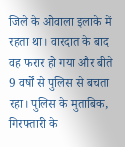जिले के ओवाला इलाके में रहता था। वारदात के बाद वह फरार हो गया और बीते 9 वर्षों से पुलिस से बचता रहा। पुलिस के मुताबिक, गिरफ्तारी के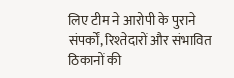लिए टीम ने आरोपी के पुराने संपर्कों, रिश्तेदारों और संभावित ठिकानों की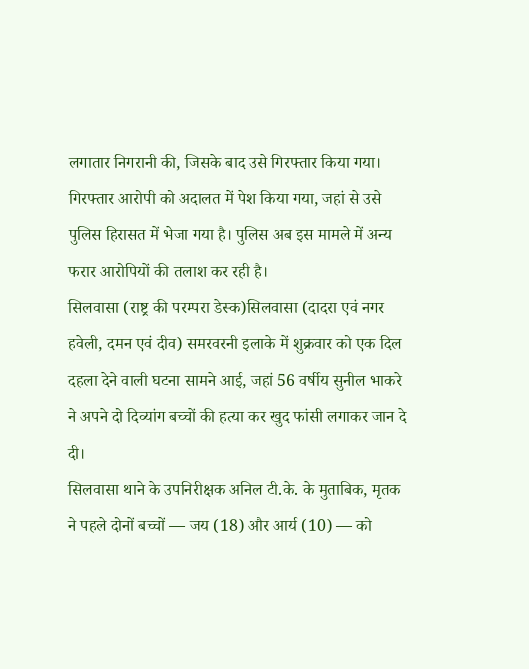लगातार निगरानी की, जिसके बाद उसे गिरफ्तार किया गया।
गिरफ्तार आरोपी को अदालत में पेश किया गया, जहां से उसे पुलिस हिरासत में भेजा गया है। पुलिस अब इस मामले में अन्य फरार आरोपियों की तलाश कर रही है।
सिलवासा (राष्ट्र की परम्परा डेस्क)सिलवासा (दादरा एवं नगर हवेली, दमन एवं दीव) समरवरनी इलाके में शुक्रवार को एक दिल दहला देने वाली घटना सामने आई, जहां 56 वर्षीय सुनील भाकरे ने अपने दो दिव्यांग बच्चों की हत्या कर खुद फांसी लगाकर जान दे दी।
सिलवासा थाने के उपनिरीक्षक अनिल टी.के. के मुताबिक, मृतक ने पहले दोनों बच्चों — जय (18) और आर्य (10) — को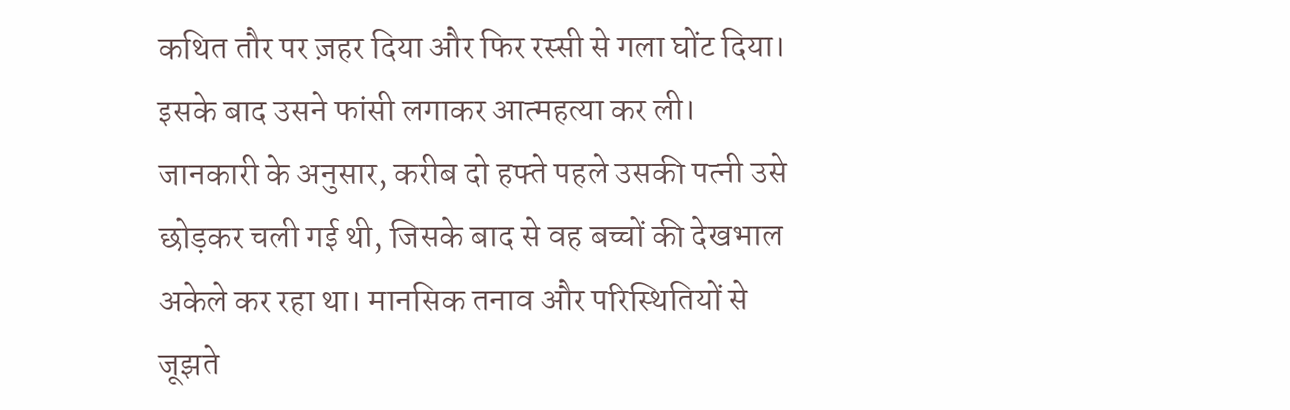कथित तौर पर ज़हर दिया और फिर रस्सी से गला घोंट दिया। इसके बाद उसने फांसी लगाकर आत्महत्या कर ली।
जानकारी के अनुसार, करीब दो हफ्ते पहले उसकी पत्नी उसे छोड़कर चली गई थी, जिसके बाद से वह बच्चों की देखभाल अकेले कर रहा था। मानसिक तनाव और परिस्थितियों से जूझते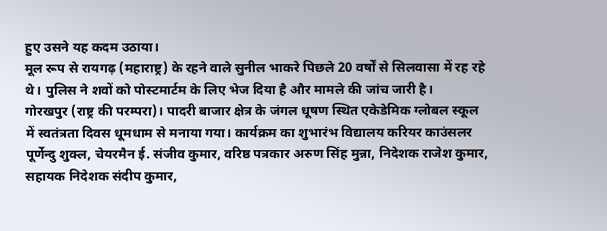हुए उसने यह कदम उठाया।
मूल रूप से रायगढ़ (महाराष्ट्र) के रहने वाले सुनील भाकरे पिछले 20 वर्षों से सिलवासा में रह रहे थे। पुलिस ने शवों को पोस्टमार्टम के लिए भेज दिया है और मामले की जांच जारी है।
गोरखपुर (राष्ट्र की परम्परा)। पादरी बाजार क्षेत्र के जंगल धूषण स्थित एकेडेमिक ग्लोबल स्कूल में स्वतंत्रता दिवस धूमधाम से मनाया गया। कार्यक्रम का शुभारंभ विद्यालय करियर काउंसलर पूर्णेन्दु शुक्ल, चेयरमैन ई. संजीव कुमार, वरिष्ठ पत्रकार अरुण सिंह मुन्ना, निदेशक राजेश कुमार, सहायक निदेशक संदीप कुमार,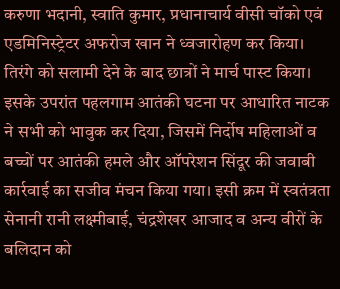करुणा भदानी, स्वाति कुमार, प्रधानाचार्य वीसी चॉको एवं एडमिनिस्ट्रेटर अफरोज खान ने ध्वजारोहण कर किया। तिरंगे को सलामी देने के बाद छात्रों ने मार्च पास्ट किया। इसके उपरांत पहलगाम आतंकी घटना पर आधारित नाटक ने सभी को भावुक कर दिया, जिसमें निर्दोष महिलाओं व बच्चों पर आतंकी हमले और ऑपरेशन सिंदूर की जवाबी कार्रवाई का सजीव मंचन किया गया। इसी क्रम में स्वतंत्रता सेनानी रानी लक्ष्मीबाई, चंद्रशेखर आजाद व अन्य वीरों के बलिदान को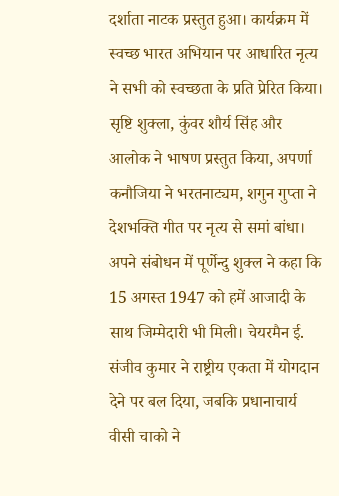दर्शाता नाटक प्रस्तुत हुआ। कार्यक्रम में स्वच्छ भारत अभियान पर आधारित नृत्य ने सभी को स्वच्छता के प्रति प्रेरित किया। सृष्टि शुक्ला, कुंवर शौर्य सिंह और आलोक ने भाषण प्रस्तुत किया, अपर्णा कनौजिया ने भरतनाट्यम, शगुन गुप्ता ने देशभक्ति गीत पर नृत्य से समां बांधा। अपने संबोधन में पूर्णेन्दु शुक्ल ने कहा कि 15 अगस्त 1947 को हमें आजादी के साथ जिम्मेदारी भी मिली। चेयरमैन ई. संजीव कुमार ने राष्ट्रीय एकता में योगदान देने पर बल दिया, जबकि प्रधानाचार्य वीसी चाको ने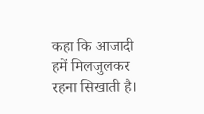कहा कि आजादी हमें मिलजुलकर रहना सिखाती है।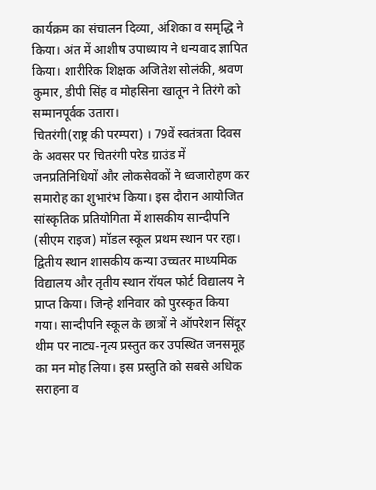कार्यक्रम का संचालन दिव्या, अंशिका व समृद्धि ने किया। अंत में आशीष उपाध्याय ने धन्यवाद ज्ञापित किया। शारीरिक शिक्षक अजितेश सोलंकी, श्रवण कुमार, डीपी सिंह व मोहसिना खातून ने तिरंगे को सम्मानपूर्वक उतारा।
चितरंगी(राष्ट्र की परम्परा) । 79वें स्वतंत्रता दिवस के अवसर पर चितरंगी परेड ग्राउंड में जनप्रतिनिधियों और लोकसेवकों ने ध्वजारोहण कर समारोह का शुभारंभ किया। इस दौरान आयोजित सांस्कृतिक प्रतियोगिता में शासकीय सान्दीपनि (सीएम राइज) मॉडल स्कूल प्रथम स्थान पर रहा। द्वितीय स्थान शासकीय कन्या उच्चतर माध्यमिक विद्यालय और तृतीय स्थान रॉयल फोर्ट विद्यालय ने प्राप्त किया। जिन्हे शनिवार को पुरस्कृत किया गया। सान्दीपनि स्कूल के छात्रों ने ऑपरेशन सिंदूर थीम पर नाट्य-नृत्य प्रस्तुत कर उपस्थित जनसमूह का मन मोह लिया। इस प्रस्तुति को सबसे अधिक सराहना व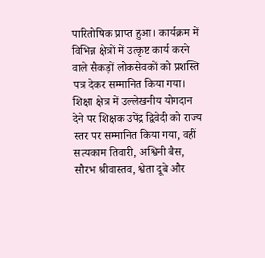पारितोषिक प्राप्त हुआ। कार्यक्रम में विभिन्न क्षेत्रों में उत्कृष्ट कार्य करने वाले सैकड़ों लोकसेवकों को प्रशस्ति पत्र देकर सम्मानित किया गया। शिक्षा क्षेत्र में उल्लेखनीय योगदान देने पर शिक्षक उपेंद्र द्विवेदी को राज्य स्तर पर सम्मानित किया गया, वहीं सत्यकाम तिवारी, अश्विनी बैस, सौरभ श्रीवास्तव, श्वेता दूबे और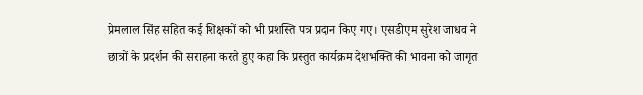प्रेमलाल सिंह सहित कई शिक्षकों को भी प्रशस्ति पत्र प्रदान किए गए। एसडीएम सुरेश जाधव ने छात्रों के प्रदर्शन की सराहना करते हुए कहा कि प्रस्तुत कार्यक्रम देशभक्ति की भावना को जागृत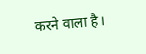करने वाला है।